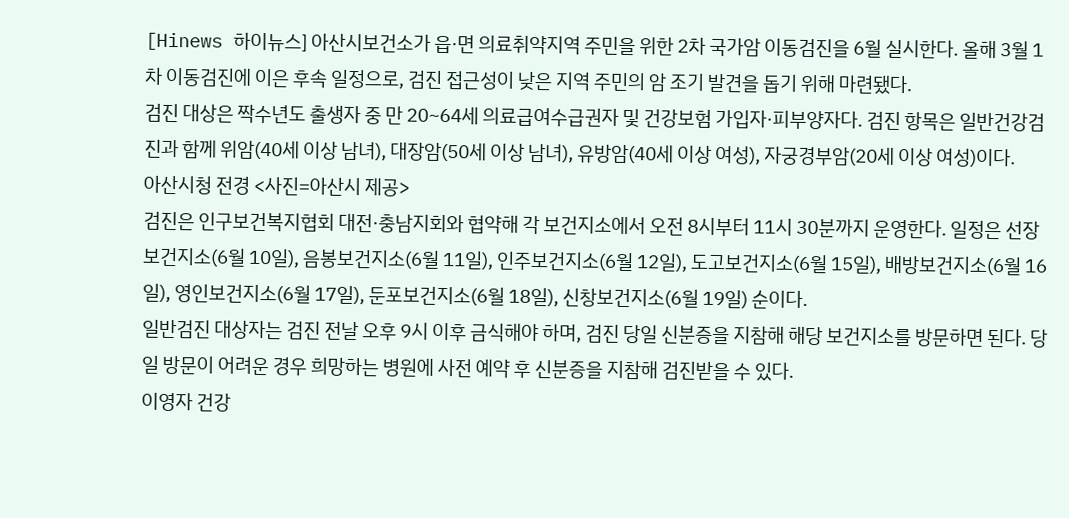[Hinews 하이뉴스] 아산시보건소가 읍·면 의료취약지역 주민을 위한 2차 국가암 이동검진을 6월 실시한다. 올해 3월 1차 이동검진에 이은 후속 일정으로, 검진 접근성이 낮은 지역 주민의 암 조기 발견을 돕기 위해 마련됐다.
검진 대상은 짝수년도 출생자 중 만 20~64세 의료급여수급권자 및 건강보험 가입자·피부양자다. 검진 항목은 일반건강검진과 함께 위암(40세 이상 남녀), 대장암(50세 이상 남녀), 유방암(40세 이상 여성), 자궁경부암(20세 이상 여성)이다.
아산시청 전경 <사진=아산시 제공>
검진은 인구보건복지협회 대전·충남지회와 협약해 각 보건지소에서 오전 8시부터 11시 30분까지 운영한다. 일정은 선장보건지소(6월 10일), 음봉보건지소(6월 11일), 인주보건지소(6월 12일), 도고보건지소(6월 15일), 배방보건지소(6월 16일), 영인보건지소(6월 17일), 둔포보건지소(6월 18일), 신창보건지소(6월 19일) 순이다.
일반검진 대상자는 검진 전날 오후 9시 이후 금식해야 하며, 검진 당일 신분증을 지참해 해당 보건지소를 방문하면 된다. 당일 방문이 어려운 경우 희망하는 병원에 사전 예약 후 신분증을 지참해 검진받을 수 있다.
이영자 건강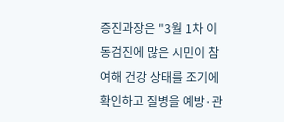증진과장은 "3월 1차 이동검진에 많은 시민이 참여해 건강 상태를 조기에 확인하고 질병을 예방·관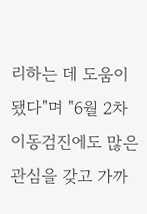리하는 데 도움이 됐다"며 "6월 2차 이동검진에도 많은 관심을 갖고 가까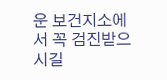운 보건지소에서 꼭 검진받으시길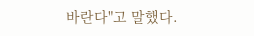바란다"고 말했다.